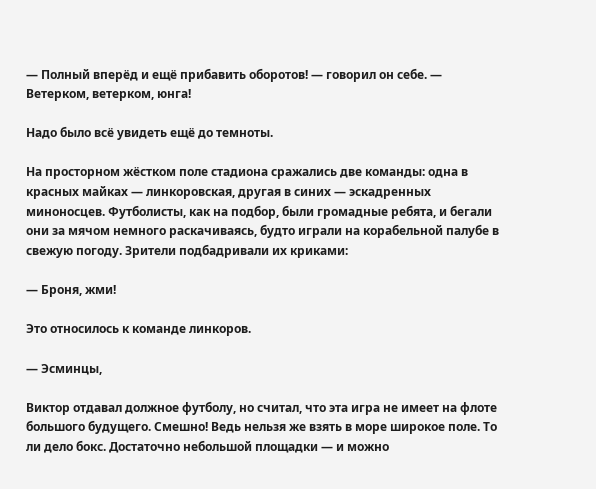— Полный вперёд и ещё прибавить оборотов! — говорил он себе. — Ветерком, ветерком, юнга!

Надо было всё увидеть ещё до темноты.

На просторном жёстком поле стадиона сражались две команды: одна в красных майках — линкоровская, другая в синих — эскадренных миноносцев. Футболисты, как на подбор, были громадные ребята, и бегали они за мячом немного раскачиваясь, будто играли на корабельной палубе в свежую погоду. Зрители подбадривали их криками:

— Броня, жми!

Это относилось к команде линкоров.

— Эсминцы,

Виктор отдавал должное футболу, но считал, что эта игра не имеет на флоте большого будущего. Смешно! Ведь нельзя же взять в море широкое поле. То ли дело бокс. Достаточно небольшой площадки — и можно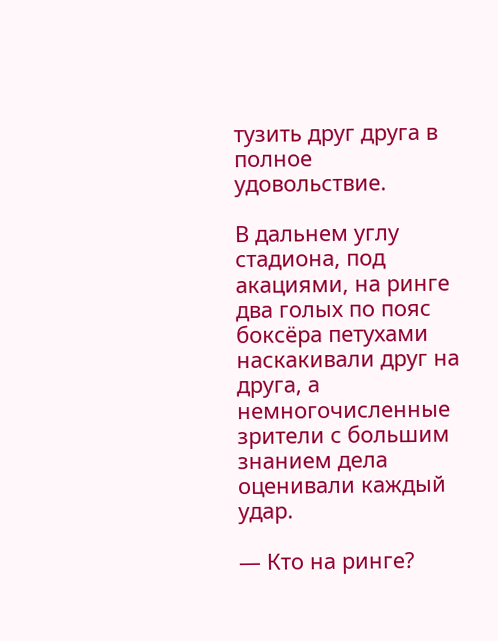тузить друг друга в полное удовольствие.

В дальнем углу стадиона, под акациями, на ринге два голых по пояс боксёра петухами наскакивали друг на друга, а немногочисленные зрители с большим знанием дела оценивали каждый удар.

— Кто на ринге?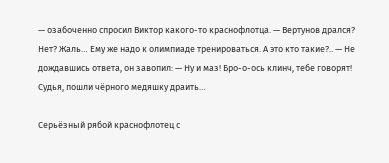— озабоченно спросил Виктор какого-то краснофлотца. — Вертунов дрался? Нет? Жаль… Ему же надо к олимпиаде тренироваться. А это кто такие?.. — Не дождавшись ответа, он завопил: — Ну и маз! Бро-о-ось клинч, тебе говорят! Судья, пошли чёрного медяшку драить…

Серьёзный рябой краснофлотец с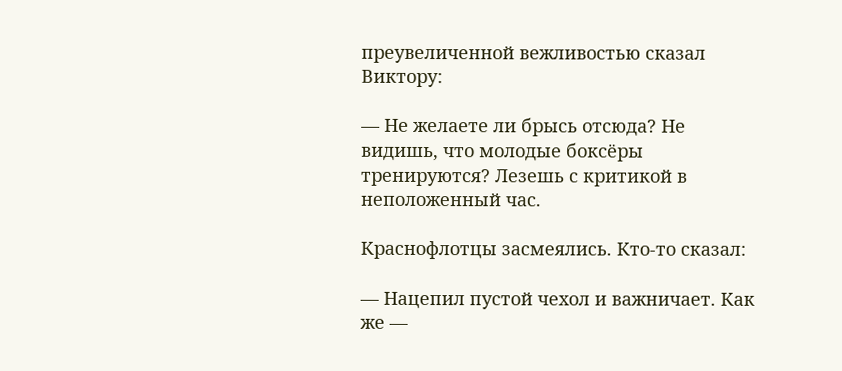преувеличенной вежливостью сказал Виктору:

— Не желаете ли брысь отсюда? Не видишь, что молодые боксёры тренируются? Лезешь с критикой в неположенный час.

Краснофлотцы засмеялись. Кто-то сказал:

— Нацепил пустой чехол и важничает. Как же —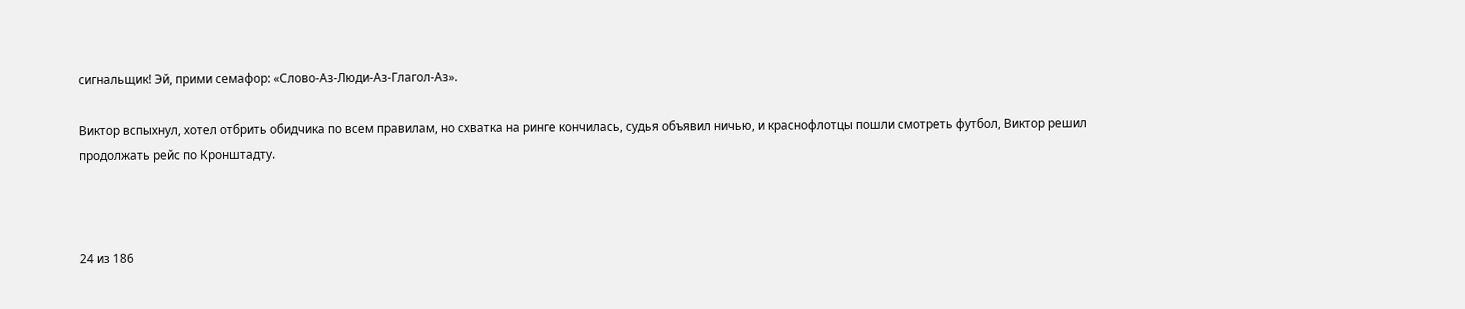сигнальщик! Эй, прими семафор: «Слово-Аз-Люди-Аз-Глагол-Аз».

Виктор вспыхнул, хотел отбрить обидчика по всем правилам, но схватка на ринге кончилась, судья объявил ничью, и краснофлотцы пошли смотреть футбол, Виктор решил продолжать рейс по Кронштадту.



24 из 186